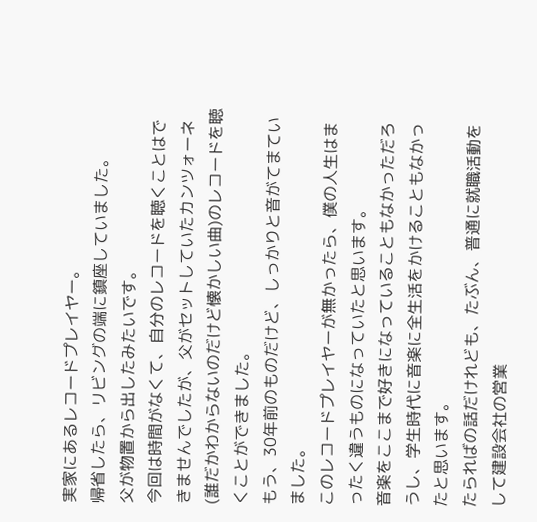実家にあるレコードプレイヤー。
帰省したら、リビングの端に鎮座していました。
父が物置から出したみたいです。
今回は時間がなくて、自分のレコードを聴くことはできませんでしたが、父がセットしていたカンツォーネ(誰だかわからないのだけど懐かしい曲)のレコードを聴くことができました。
もう、30年前のものだけど、しっかりと音がてまていました。
このレコードプレイヤーが無かったら、僕の人生はまったく違うものになっていたと思います。
音楽をここまで好きになっていることもなかっただろうし、学生時代に音楽に全生活をかけることもなかったと思います。
たらればの話だけれども、たぶん、普通に就職活動をして建設会社の営業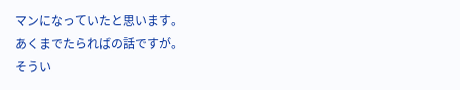マンになっていたと思います。
あくまでたらればの話ですが。
そうい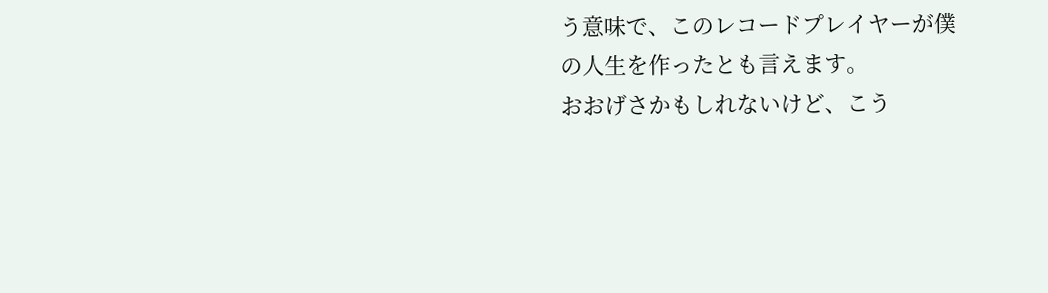う意味で、このレコードプレイヤーが僕の人生を作ったとも言えます。
おおげさかもしれないけど、こう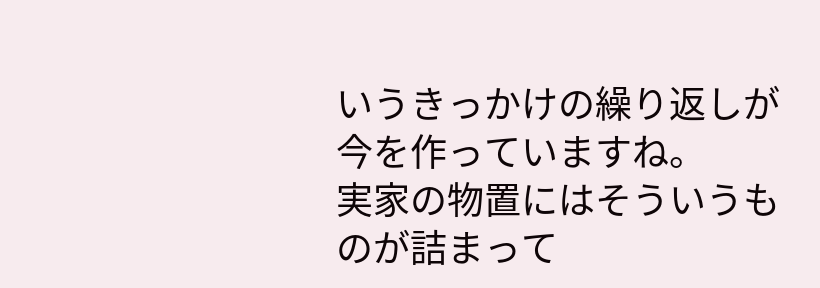いうきっかけの繰り返しが今を作っていますね。
実家の物置にはそういうものが詰まって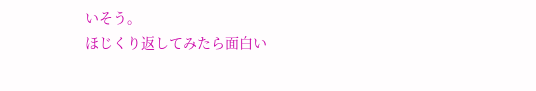いそう。
ほじくり返してみたら面白い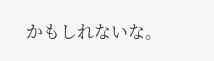かもしれないな。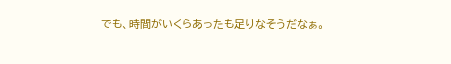でも、時間がいくらあったも足りなそうだなぁ。